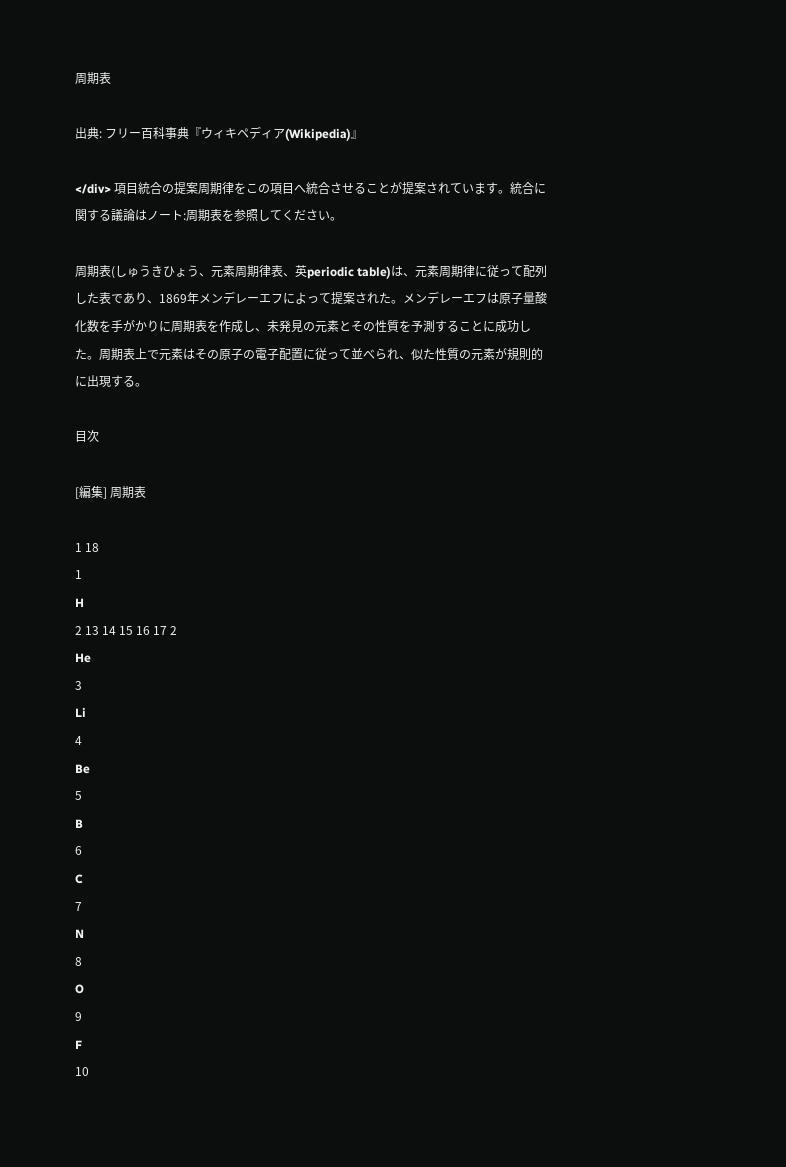周期表

出典: フリー百科事典『ウィキペディア(Wikipedia)』

</div> 項目統合の提案周期律をこの項目へ統合させることが提案されています。統合に関する議論はノート:周期表を参照してください。

周期表(しゅうきひょう、元素周期律表、英periodic table)は、元素周期律に従って配列した表であり、1869年メンデレーエフによって提案された。メンデレーエフは原子量酸化数を手がかりに周期表を作成し、未発見の元素とその性質を予測することに成功した。周期表上で元素はその原子の電子配置に従って並べられ、似た性質の元素が規則的に出現する。

目次

[編集] 周期表

1 18
1
H
2 13 14 15 16 17 2
He
3
Li
4
Be
5
B
6
C
7
N
8
O
9
F
10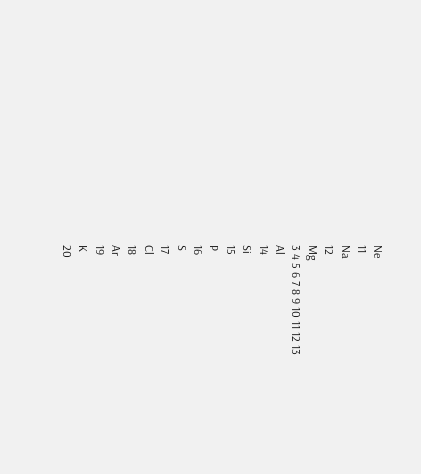Ne
11
Na
12
Mg
3 4 5 6 7 8 9 10 11 12 13
Al
14
Si
15
P
16
S
17
Cl
18
Ar
19
K
20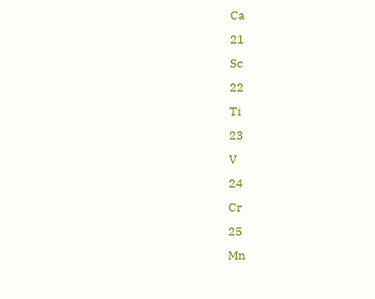Ca
21
Sc
22
Ti
23
V
24
Cr
25
Mn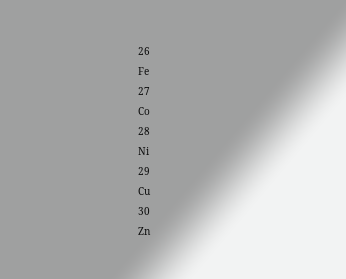26
Fe
27
Co
28
Ni
29
Cu
30
Zn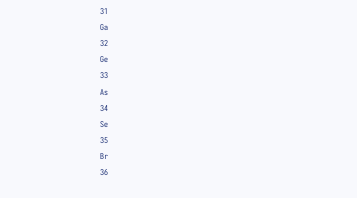31
Ga
32
Ge
33
As
34
Se
35
Br
36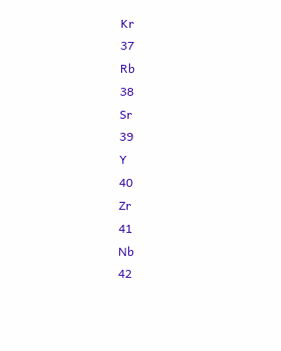Kr
37
Rb
38
Sr
39
Y
40
Zr
41
Nb
42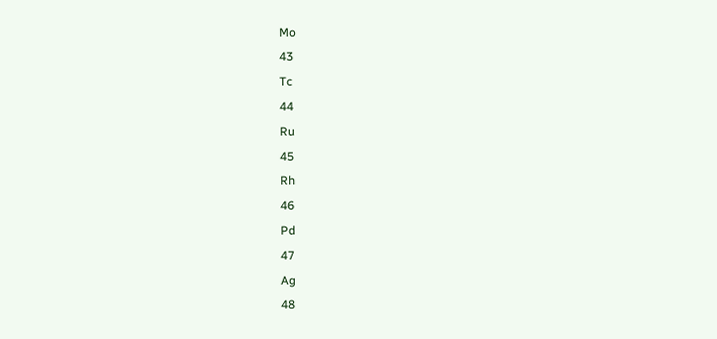Mo
43
Tc
44
Ru
45
Rh
46
Pd
47
Ag
48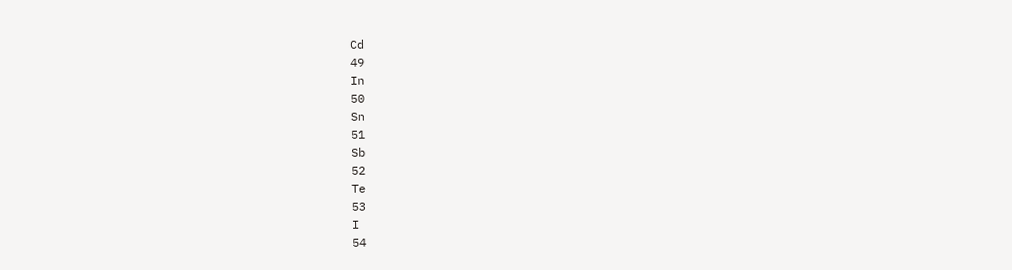Cd
49
In
50
Sn
51
Sb
52
Te
53
I
54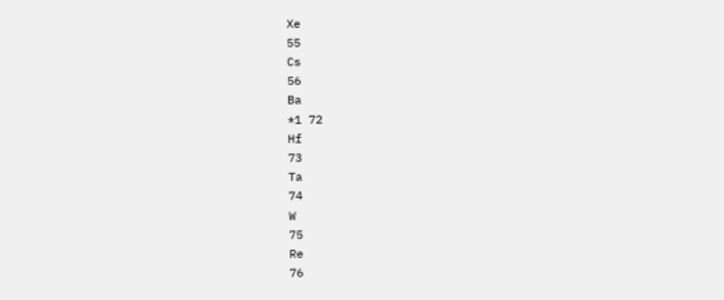Xe
55
Cs
56
Ba
*1 72
Hf
73
Ta
74
W
75
Re
76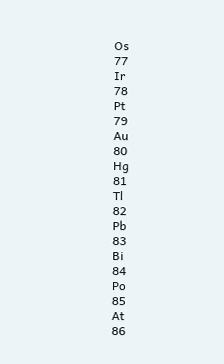Os
77
Ir
78
Pt
79
Au
80
Hg
81
Tl
82
Pb
83
Bi
84
Po
85
At
86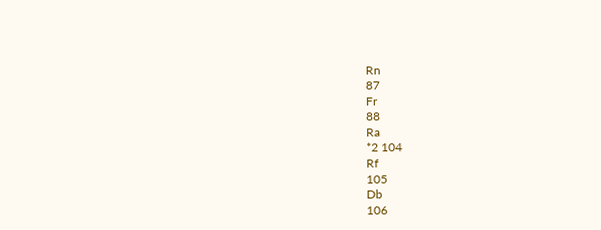Rn
87
Fr
88
Ra
*2 104
Rf
105
Db
106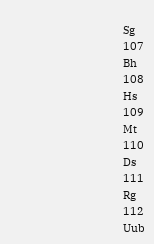Sg
107
Bh
108
Hs
109
Mt
110
Ds
111
Rg
112
Uub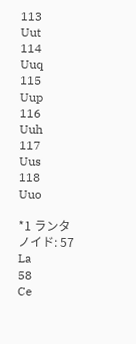113
Uut
114
Uuq
115
Uup
116
Uuh
117
Uus
118
Uuo

*1 ランタノイド: 57
La
58
Ce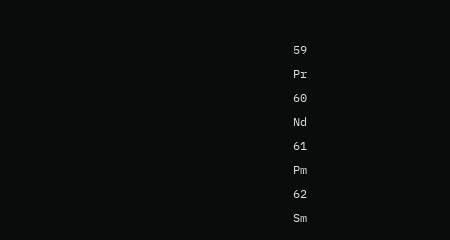59
Pr
60
Nd
61
Pm
62
Sm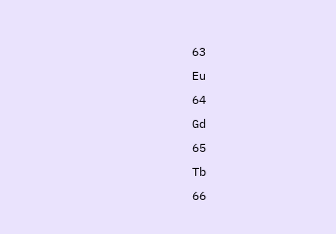63
Eu
64
Gd
65
Tb
66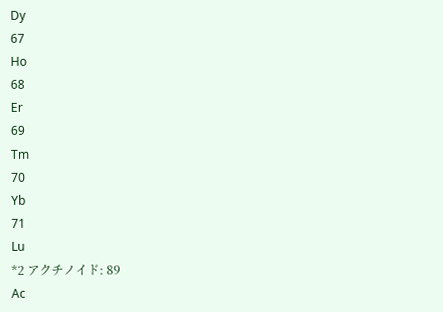Dy
67
Ho
68
Er
69
Tm
70
Yb
71
Lu
*2 アクチノイド: 89
Ac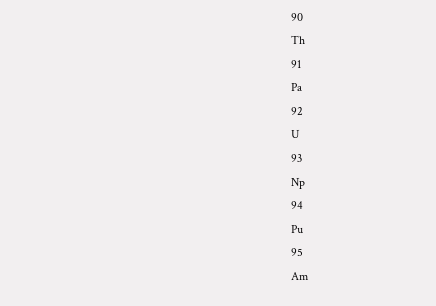90
Th
91
Pa
92
U
93
Np
94
Pu
95
Am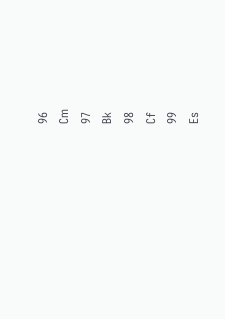96
Cm
97
Bk
98
Cf
99
Es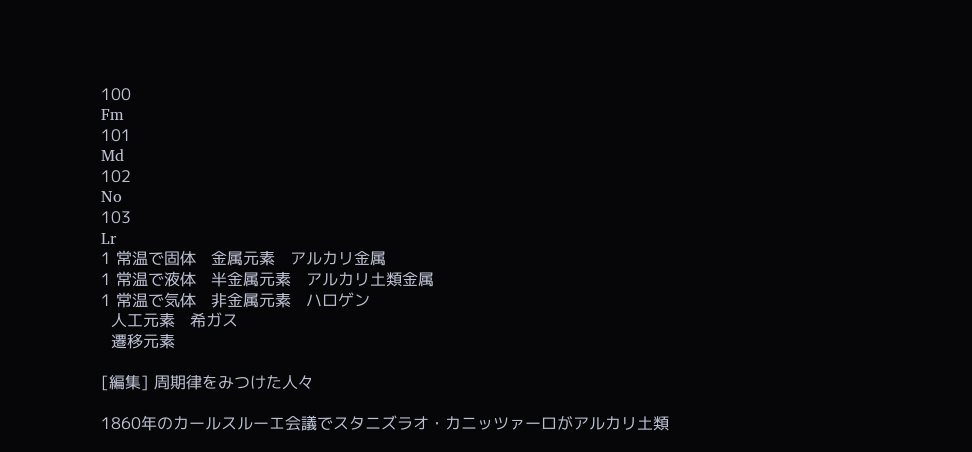100
Fm
101
Md
102
No
103
Lr
1 常温で固体   金属元素   アルカリ金属
1 常温で液体   半金属元素   アルカリ土類金属
1 常温で気体   非金属元素   ハロゲン
  人工元素   希ガス
  遷移元素

[編集] 周期律をみつけた人々

1860年のカールスルーエ会議でスタニズラオ・カニッツァーロがアルカリ土類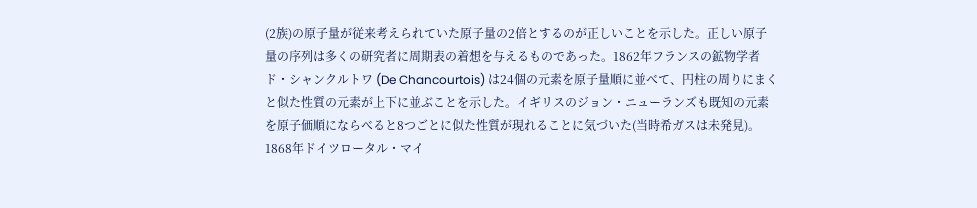(2族)の原子量が従来考えられていた原子量の2倍とするのが正しいことを示した。正しい原子量の序列は多くの研究者に周期表の着想を与えるものであった。1862年フランスの鉱物学者ド・シャンクルトワ (De Chancourtois) は24個の元素を原子量順に並べて、円柱の周りにまくと似た性質の元素が上下に並ぶことを示した。イギリスのジョン・ニューランズも既知の元素を原子価順にならべると8つごとに似た性質が現れることに気づいた(当時希ガスは未発見)。1868年ドイツロータル・マイ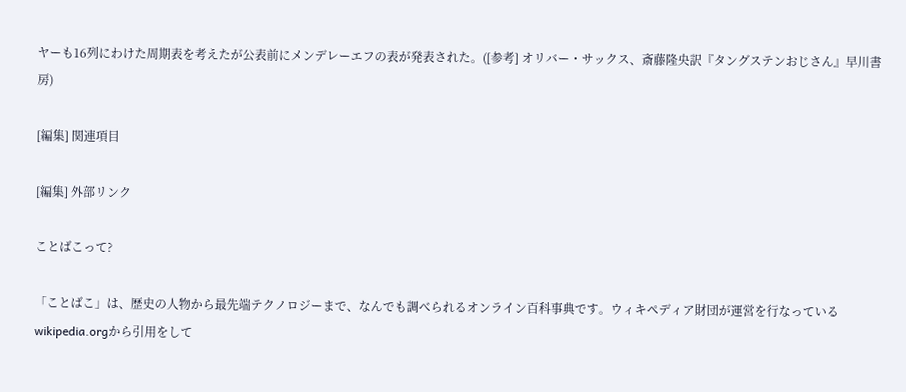ヤーも16列にわけた周期表を考えたが公表前にメンデレーエフの表が発表された。([参考] オリバー・サックス、斎藤隆央訳『タングステンおじさん』早川書房)

[編集] 関連項目

[編集] 外部リンク

ことばこって?

「ことばこ」は、歴史の人物から最先端テクノロジーまで、なんでも調べられるオンライン百科事典です。ウィキペディア財団が運営を行なっているwikipedia.orgから引用をして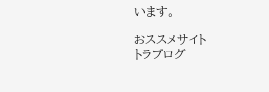います。

おススメサイト
トラブログ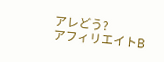アレどう?
アフィリエイトB